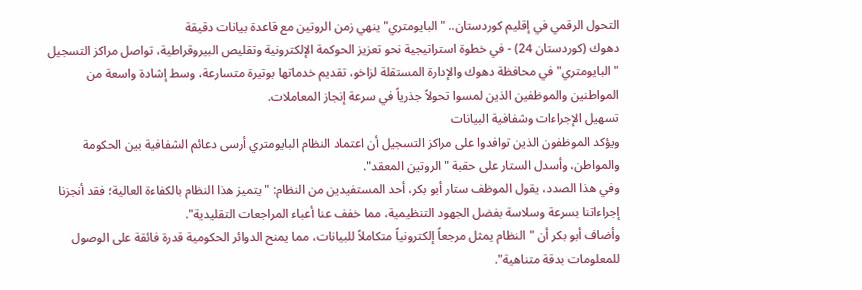التحول الرقمي في إقليم كوردستان.. "البايومتري" ينهي زمن الروتين مع قاعدة بيانات دقيقة
دهوك (كوردستان 24) - في خطوة استراتيجية نحو تعزيز الحوكمة الإلكترونية وتقليص البيروقراطية، تواصل مراكز التسجيل "البايومتري" في محافظة دهوك والإدارة المستقلة لزاخو، تقديم خدماتها بوتيرة متسارعة، وسط إشادة واسعة من المواطنين والموظفين الذين لمسوا تحولاً جذرياً في سرعة إنجاز المعاملات.
تسهيل الإجراءات وشفافية البيانات
ويؤكد الموظفون الذين توافدوا على مراكز التسجيل أن اعتماد النظام البايومتري أرسى دعائم الشفافية بين الحكومة والمواطن، وأسدل الستار على حقبة "الروتين المعقد".
وفي هذا الصدد، يقول الموظف ستار أبو بكر، أحد المستفيدين من النظام: "يتميز هذا النظام بالكفاءة العالية؛ فقد أنجزنا إجراءاتنا بسرعة وسلاسة بفضل الجهود التنظيمية، مما خفف عنا أعباء المراجعات التقليدية".
وأضاف أبو بكر أن "النظام يمثل مرجعاً إلكترونياً متكاملاً للبيانات، مما يمنح الدوائر الحكومية قدرة فائقة على الوصول للمعلومات بدقة متناهية".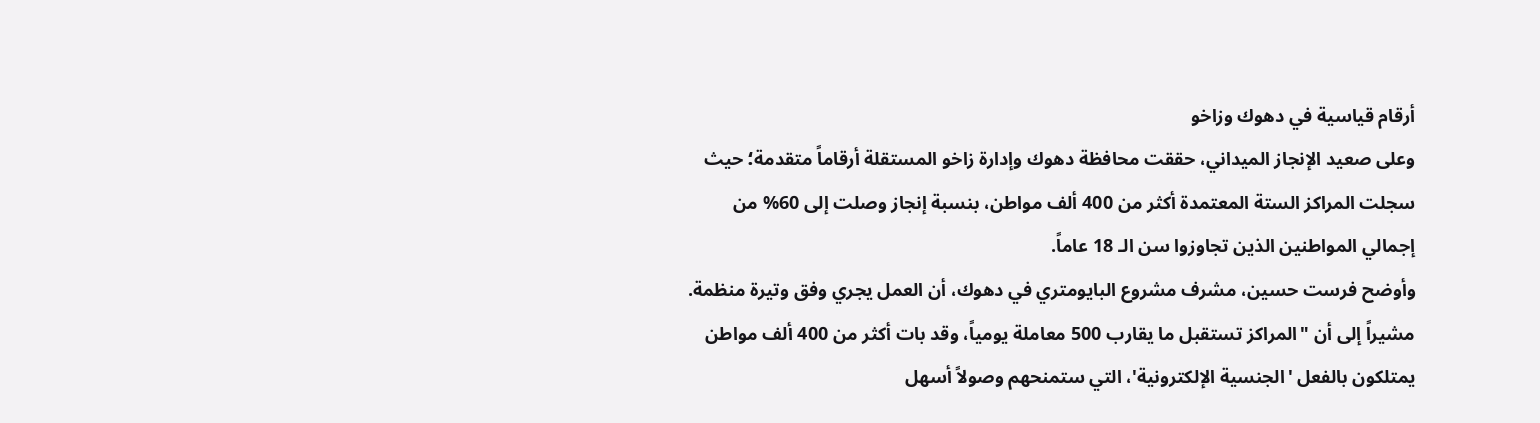أرقام قياسية في دهوك وزاخو
وعلى صعيد الإنجاز الميداني، حققت محافظة دهوك وإدارة زاخو المستقلة أرقاماً متقدمة؛ حيث سجلت المراكز الستة المعتمدة أكثر من 400 ألف مواطن، بنسبة إنجاز وصلت إلى 60% من إجمالي المواطنين الذين تجاوزوا سن الـ 18 عاماً.
وأوضح فرست حسين، مشرف مشروع البايومتري في دهوك، أن العمل يجري وفق وتيرة منظمة.
مشيراً إلى أن "المراكز تستقبل ما يقارب 500 معاملة يومياً، وقد بات أكثر من 400 ألف مواطن يمتلكون بالفعل 'الجنسية الإلكترونية'، التي ستمنحهم وصولاً أسهل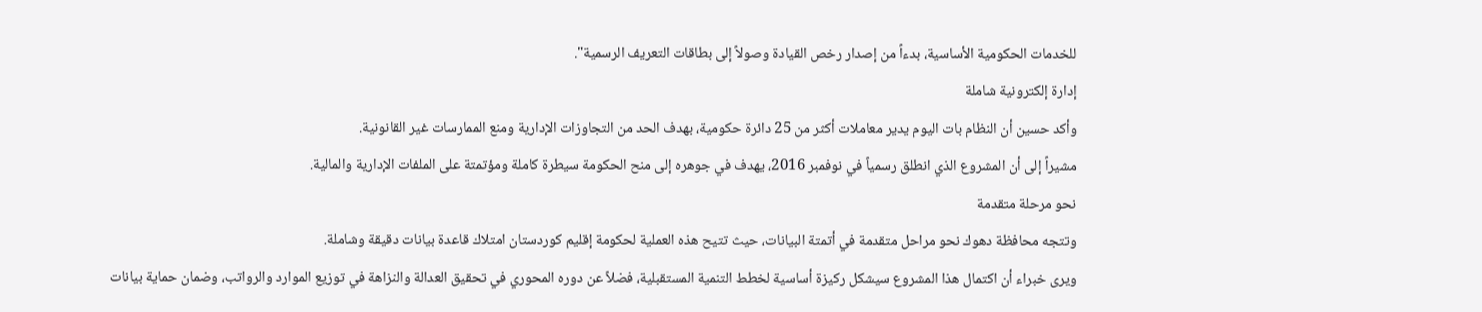للخدمات الحكومية الأساسية، بدءاً من إصدار رخص القيادة وصولاً إلى بطاقات التعريف الرسمية".
إدارة إلكترونية شاملة
وأكد حسين أن النظام بات اليوم يدير معاملات أكثر من 25 دائرة حكومية، بهدف الحد من التجاوزات الإدارية ومنع الممارسات غير القانونية.
مشيراً إلى أن المشروع الذي انطلق رسمياً في نوفمبر 2016، يهدف في جوهره إلى منح الحكومة سيطرة كاملة ومؤتمتة على الملفات الإدارية والمالية.
نحو مرحلة متقدمة
وتتجه محافظة دهوك نحو مراحل متقدمة في أتمتة البيانات، حيث تتيح هذه العملية لحكومة إقليم كوردستان امتلاك قاعدة بيانات دقيقة وشاملة.
ويرى خبراء أن اكتمال هذا المشروع سيشكل ركيزة أساسية لخطط التنمية المستقبلية، فضلاً عن دوره المحوري في تحقيق العدالة والنزاهة في توزيع الموارد والرواتب، وضمان حماية بيانات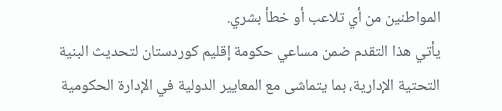المواطنين من أي تلاعب أو خطأ بشري.
يأتي هذا التقدم ضمن مساعي حكومة إقليم كوردستان لتحديث البنية التحتية الإدارية، بما يتماشى مع المعايير الدولية في الإدارة الحكومية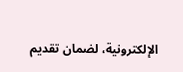الإلكترونية، لضمان تقديم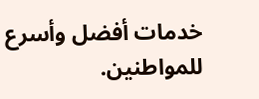خدمات أفضل وأسرع للمواطنين.